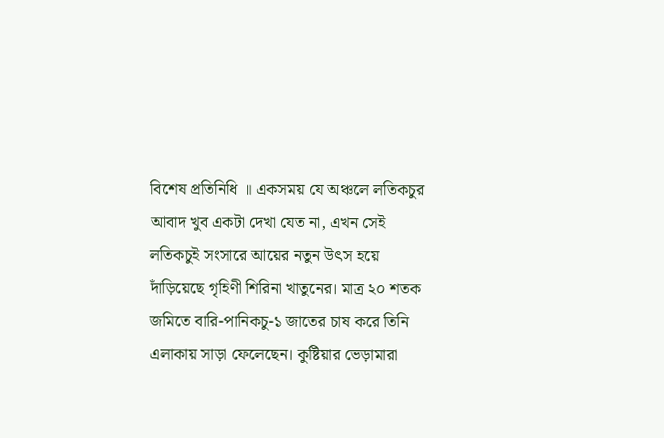বিশেষ প্রতিনিধি ॥ একসময় যে অঞ্চলে লতিকচুর আবাদ খুব একটা দেখা যেত না, এখন সেই লতিকচুই সংসারে আয়ের নতুন উৎস হয়ে দাঁড়িয়েছে গৃহিণী শিরিনা খাতুনের। মাত্র ২০ শতক জমিতে বারি-পানিকচু-১ জাতের চাষ করে তিনি এলাকায় সাড়া ফেলেছেন। কুষ্টিয়ার ভেড়ামারা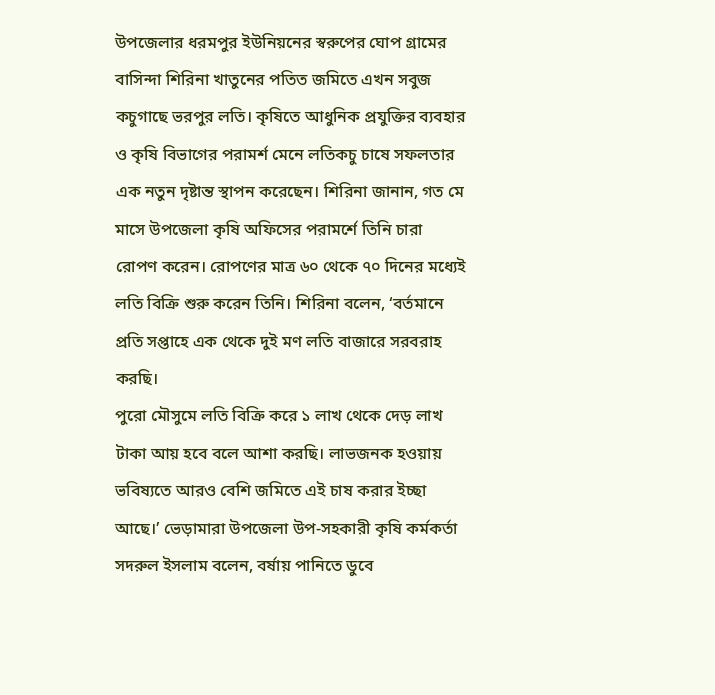উপজেলার ধরমপুর ইউনিয়নের স্বরুপের ঘোপ গ্রামের বাসিন্দা শিরিনা খাতুনের পতিত জমিতে এখন সবুজ কচুগাছে ভরপুর লতি। কৃষিতে আধুনিক প্রযুক্তির ব্যবহার ও কৃষি বিভাগের পরামর্শ মেনে লতিকচু চাষে সফলতার এক নতুন দৃষ্টান্ত স্থাপন করেছেন। শিরিনা জানান, গত মে মাসে উপজেলা কৃষি অফিসের পরামর্শে তিনি চারা রোপণ করেন। রোপণের মাত্র ৬০ থেকে ৭০ দিনের মধ্যেই লতি বিক্রি শুরু করেন তিনি। শিরিনা বলেন, ‘বর্তমানে প্রতি সপ্তাহে এক থেকে দুই মণ লতি বাজারে সরবরাহ করছি।
পুরো মৌসুমে লতি বিক্রি করে ১ লাখ থেকে দেড় লাখ টাকা আয় হবে বলে আশা করছি। লাভজনক হওয়ায় ভবিষ্যতে আরও বেশি জমিতে এই চাষ করার ইচ্ছা আছে।’ ভেড়ামারা উপজেলা উপ-সহকারী কৃষি কর্মকর্তা সদরুল ইসলাম বলেন, বর্ষায় পানিতে ডুবে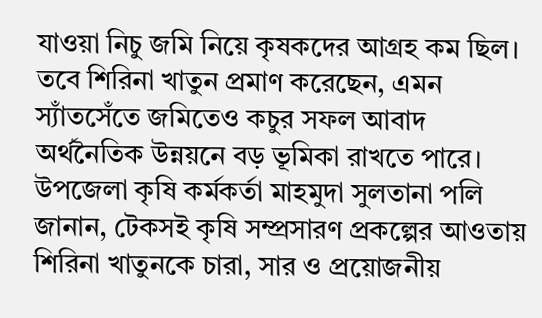যাওয়া নিচু জমি নিয়ে কৃষকদের আগ্রহ কম ছিল। তবে শিরিনা খাতুন প্রমাণ করেছেন, এমন স্যাঁতসেঁতে জমিতেও কচুর সফল আবাদ অর্থনৈতিক উন্নয়নে বড় ভূমিকা রাখতে পারে। উপজেলা কৃষি কর্মকর্তা মাহমুদা সুলতানা পলি জানান, টেকসই কৃষি সম্প্রসারণ প্রকল্পের আওতায় শিরিনা খাতুনকে চারা, সার ও প্রয়োজনীয়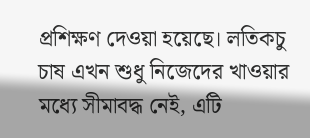প্রশিক্ষণ দেওয়া হয়েছে। লতিকচু চাষ এখন শুধু নিজেদের খাওয়ার মধ্যে সীমাবদ্ধ নেই, এটি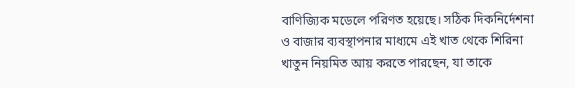বাণিজ্যিক মডেলে পরিণত হয়েছে। সঠিক দিকনির্দেশনা ও বাজার ব্যবস্থাপনার মাধ্যমে এই খাত থেকে শিরিনা খাতুন নিয়মিত আয় করতে পারছেন, যা তাকে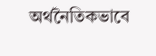অর্থনৈতিকভাবে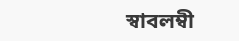স্বাবলম্বী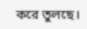করে তুলছে।